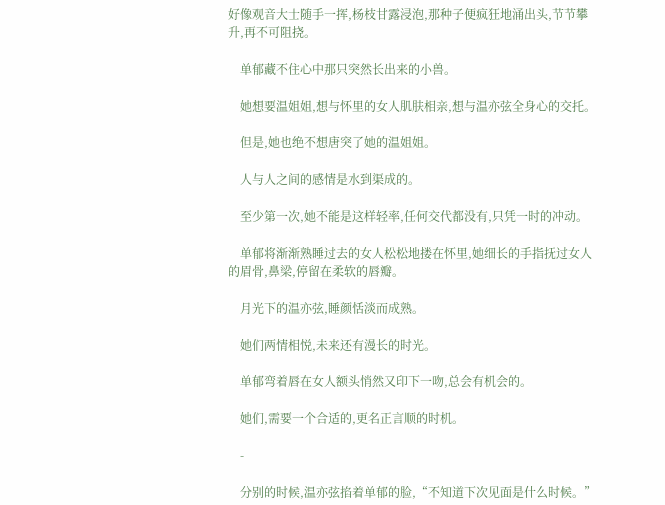好像观音大士随手一挥,杨枝甘露浸泡,那种子便疯狂地涌出头,节节攀升,再不可阻挠。

    单郁藏不住心中那只突然长出来的小兽。

    她想要温姐姐,想与怀里的女人肌肤相亲,想与温亦弦全身心的交托。

    但是,她也绝不想唐突了她的温姐姐。

    人与人之间的感情是水到渠成的。

    至少第一次,她不能是这样轻率,任何交代都没有,只凭一时的冲动。

    单郁将渐渐熟睡过去的女人松松地搂在怀里,她细长的手指抚过女人的眉骨,鼻梁,停留在柔软的唇瓣。

    月光下的温亦弦,睡颜恬淡而成熟。

    她们两情相悦,未来还有漫长的时光。

    单郁弯着唇在女人额头悄然又印下一吻,总会有机会的。

    她们,需要一个合适的,更名正言顺的时机。

    -

    分别的时候,温亦弦掐着单郁的脸,“不知道下次见面是什么时候。”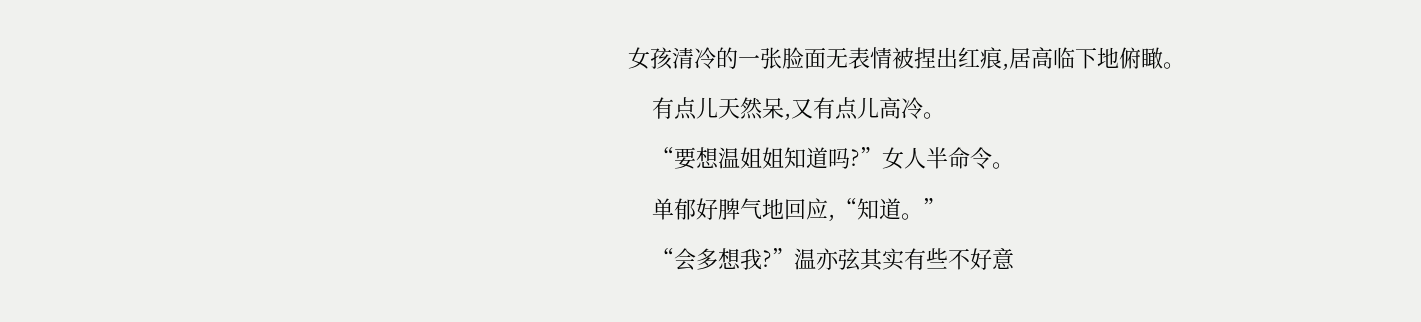女孩清冷的一张脸面无表情被捏出红痕,居高临下地俯瞰。

    有点儿天然呆,又有点儿高冷。

    “要想温姐姐知道吗?”女人半命令。

    单郁好脾气地回应,“知道。”

    “会多想我?”温亦弦其实有些不好意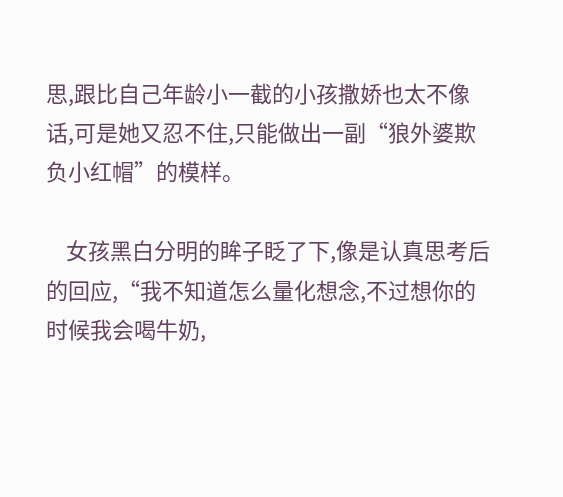思,跟比自己年龄小一截的小孩撒娇也太不像话,可是她又忍不住,只能做出一副“狼外婆欺负小红帽”的模样。

    女孩黑白分明的眸子眨了下,像是认真思考后的回应,“我不知道怎么量化想念,不过想你的时候我会喝牛奶,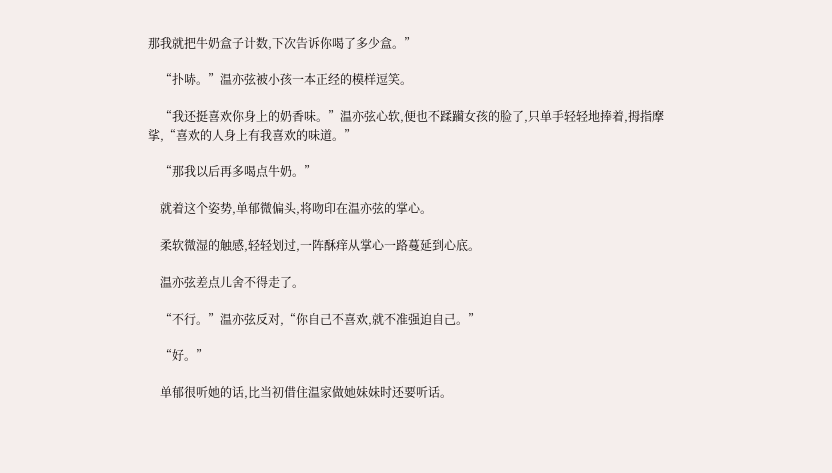那我就把牛奶盒子计数,下次告诉你喝了多少盒。”

    “扑哧。”温亦弦被小孩一本正经的模样逗笑。

    “我还挺喜欢你身上的奶香味。”温亦弦心软,便也不蹂躏女孩的脸了,只单手轻轻地捧着,拇指摩挲,“喜欢的人身上有我喜欢的味道。”

    “那我以后再多喝点牛奶。”

    就着这个姿势,单郁微偏头,将吻印在温亦弦的掌心。

    柔软微湿的触感,轻轻划过,一阵酥痒从掌心一路蔓延到心底。

    温亦弦差点儿舍不得走了。

    “不行。”温亦弦反对,“你自己不喜欢,就不准强迫自己。”

    “好。”

    单郁很听她的话,比当初借住温家做她妹妹时还要听话。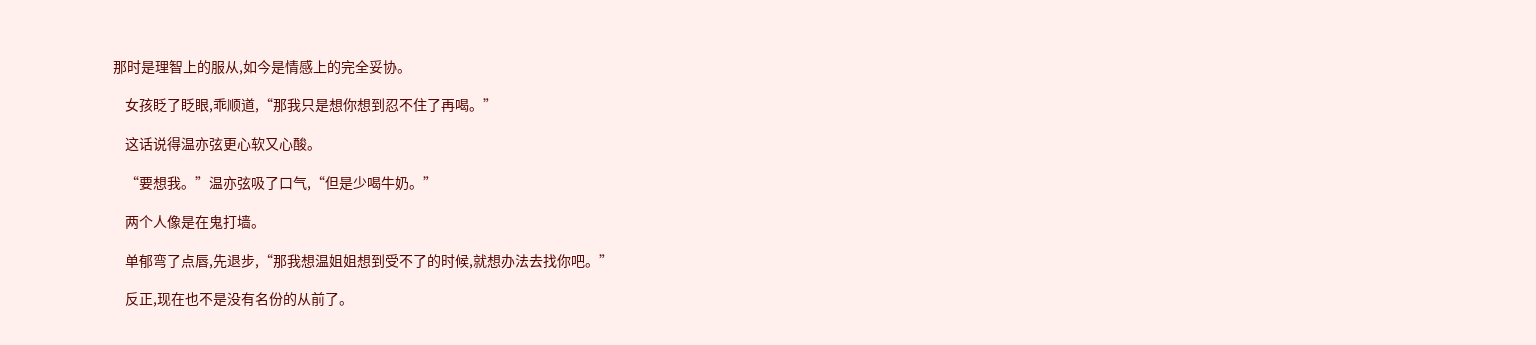那时是理智上的服从,如今是情感上的完全妥协。

    女孩眨了眨眼,乖顺道,“那我只是想你想到忍不住了再喝。”

    这话说得温亦弦更心软又心酸。

    “要想我。”温亦弦吸了口气,“但是少喝牛奶。”

    两个人像是在鬼打墙。

    单郁弯了点唇,先退步,“那我想温姐姐想到受不了的时候,就想办法去找你吧。”

    反正,现在也不是没有名份的从前了。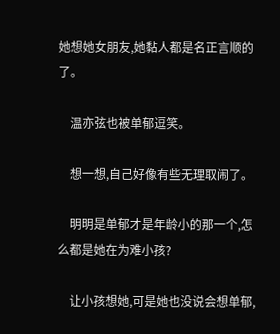她想她女朋友,她黏人都是名正言顺的了。

    温亦弦也被单郁逗笑。

    想一想,自己好像有些无理取闹了。

    明明是单郁才是年龄小的那一个,怎么都是她在为难小孩?

    让小孩想她,可是她也没说会想单郁,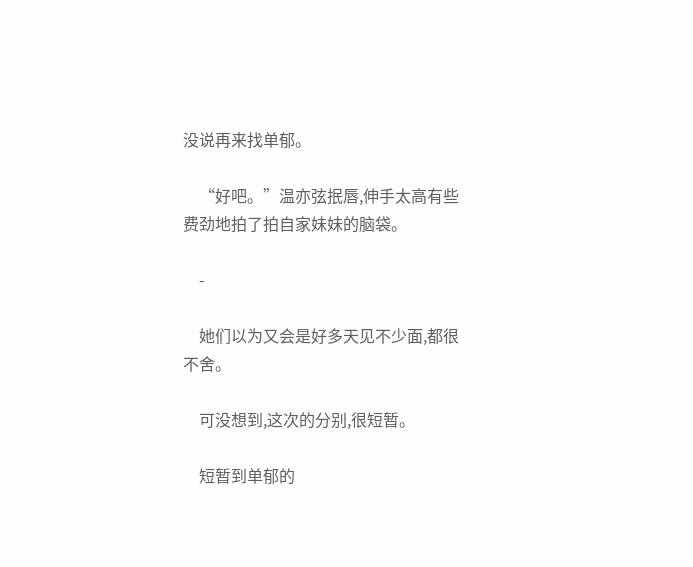没说再来找单郁。

    “好吧。”温亦弦抿唇,伸手太高有些费劲地拍了拍自家妹妹的脑袋。

    -

    她们以为又会是好多天见不少面,都很不舍。

    可没想到,这次的分别,很短暂。

    短暂到单郁的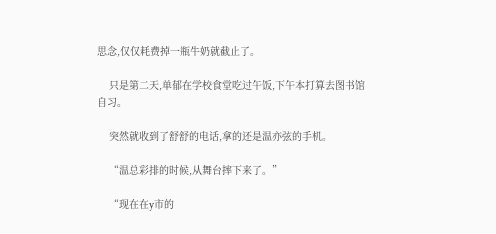思念,仅仅耗费掉一瓶牛奶就截止了。

    只是第二天,单郁在学校食堂吃过午饭,下午本打算去图书馆自习。

    突然就收到了舒舒的电话,拿的还是温亦弦的手机。

    “温总彩排的时候,从舞台摔下来了。”

    “现在在y市的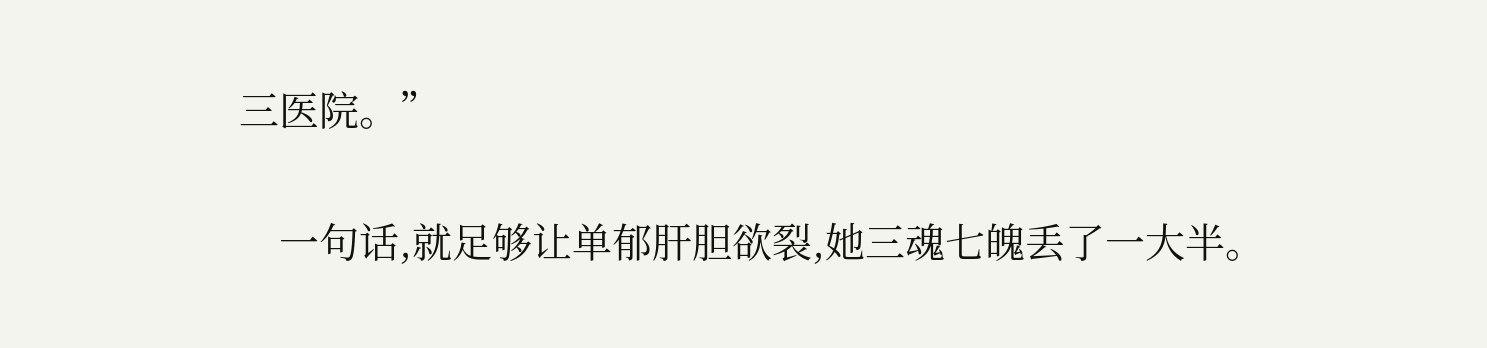三医院。”

    一句话,就足够让单郁肝胆欲裂,她三魂七魄丢了一大半。